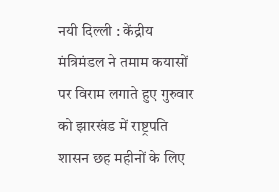नयी दिल्ली : केंद्रीय मंत्रिमंडल ने तमाम कयासों पर विराम लगाते हुए गुरुवार को झारखंड में राष्ट्रपति शासन छह महीनों के लिए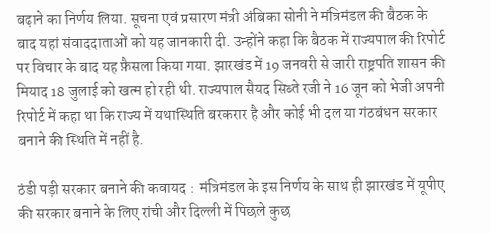बढ़ाने का निर्णय लिया. सूचना एवं प्रसारण मंत्री अंबिका सोनी ने मंत्रिमंडल की बैठक के बाद यहां संवाददाताओं को यह जानकारी दी. उन्होंने कहा कि बैठक में राज्यपाल की रिपोर्ट पर विचार के बाद यह फ़ैसला किया गया. झारखंड में 19 जनवरी से जारी राष्ट्रपति शासन की मियाद 18 जुलाई को खत्म हो रही थी. राज्यपाल सैयद सिब्ते रजी ने 16 जून को भेजी अपनी रिपोर्ट में कहा था कि राज्य में यथास्थिति बरकरार है और कोई भी दल या गंठबंधन सरकार बनाने की स्थिति में नहीं है.

ठंडी पड़ी सरकार बनाने की कवायद :  मंत्रिमंडल के इस निर्णय के साथ ही झारखंड में यूपीए की सरकार बनाने के लिए रांची और दिल्ली में पिछले कुछ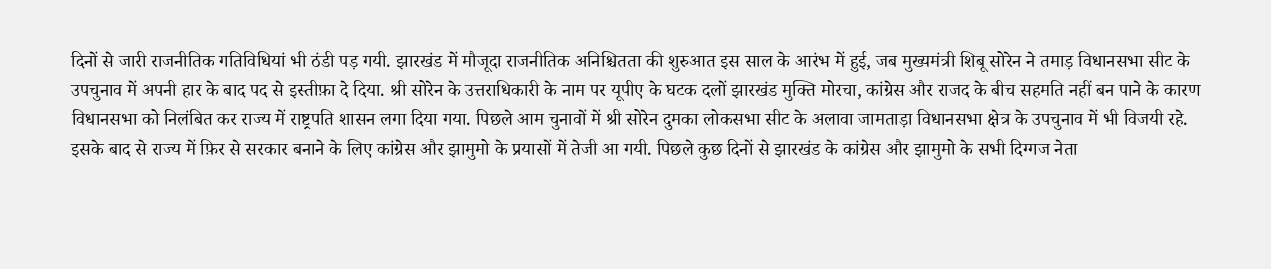दिनों से जारी राजनीतिक गतिविधियां भी ठंडी पड़ गयी. झारखंड में मौजूदा राजनीतिक अनिश्चितता की शुरुआत इस साल के आरंभ में हुई, जब मुख्यमंत्री शिबू सोरेन ने तमाड़ विधानसभा सीट के उपचुनाव में अपनी हार के बाद पद से इस्तीफ़ा दे दिया. श्री सोरेन के उत्तराधिकारी के नाम पर यूपीए के घटक दलों झारखंड मुक्ति मोरचा, कांग्रेस और राजद के बीच सहमति नहीं बन पाने के कारण विधानसभा को निलंबित कर राज्य में राष्ट्रपति शासन लगा दिया गया. पिछले आम चुनावों में श्री सोरेन दुमका लोकसभा सीट के अलावा जामताड़ा विधानसभा क्षेत्र के उपचुनाव में भी विजयी रहे. इसके बाद से राज्य में फ़िर से सरकार बनाने के लिए कांग्रेस और झामुमो के प्रयासों में तेजी आ गयी. पिछले कुछ दिनों से झारखंड के कांग्रेस और झामुमो के सभी दिग्गज नेता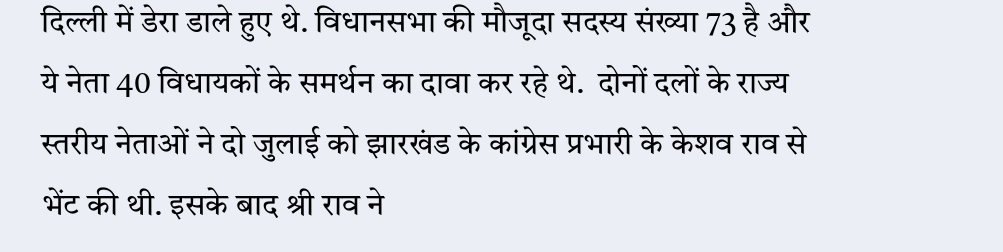दिल्ली में डेरा डाले हुए थे. विधानसभा की मौजूदा सदस्य संख्या 73 है और ये नेता 40 विधायकों के समर्थन का दावा कर रहे थे.  दोनों दलों के राज्य स्तरीय नेताओं ने दो जुलाई को झारखंड के कांग्रेस प्रभारी के केशव राव से भेंट की थी. इसके बाद श्री राव ने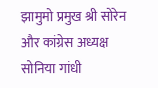झामुमो प्रमुख श्री सोरेन और कांग्रेस अध्यक्ष सोनिया गांधी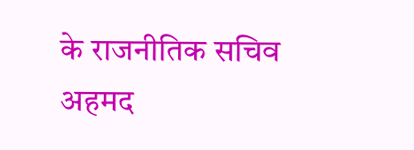के राजनीतिक सचिव अहमद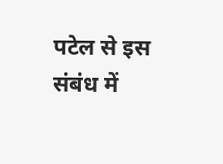पटेल से इस संबंध में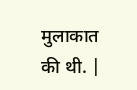मुलाकात की थी. |